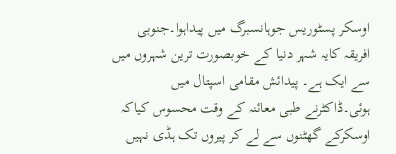اوسکر پسٹوریس جوہانسبرگ میں پیداہوا۔جنوبی افریقہ کایہ شہر دنیا کے خوبصورت ترین شہروں میں سے ایک ہے۔ پیدائش مقامی اسپتال میں ہوئی۔ڈاکٹرنے طبی معائنہ کے وقت محسوس کیاکہ اوسکرکے گھٹنوں سے لے کر پیروں تک ہڈی نہیں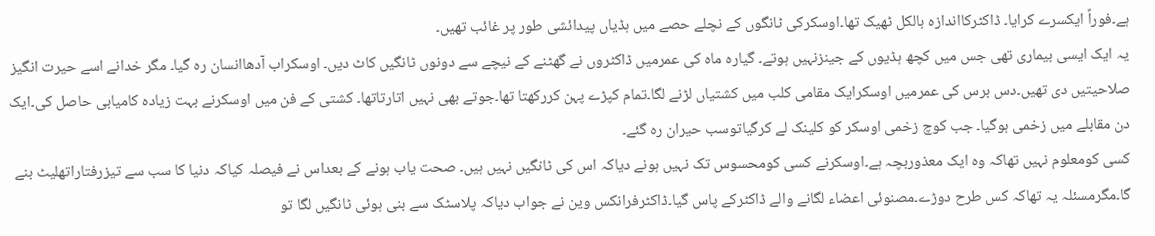ہے۔فوراً ایکسرے کرایا۔ ڈاکٹرکااندازہ بالکل ٹھیک تھا۔اوسکرکی ٹانگوں کے نچلے حصے میں ہڈیاں پیدائشی طور پر غائب تھیں۔
یہ ایک ایسی بیماری تھی جس میں کچھ ہڈیوں کے جینزنہیں ہوتے۔ گیارہ ماہ کی عمرمیں ڈاکٹروں نے گھٹنے کے نیچے سے دونوں ٹانگیں کاٹ دیں۔ اوسکراب آدھاانسان رہ گیا۔ مگر خدانے اسے حیرت انگیز صلاحیتیں دی تھیں۔دس برس کی عمرمیں اوسکرایک مقامی کلب میں کشتیاں لڑنے لگا۔تمام کپڑے پہن کررکھتا تھا۔جوتے بھی نہیں اتارتاتھا۔ کشتی کے فن میں اوسکرنے بہت زیادہ کامیابی حاصل کی۔ایک دن مقابلے میں زخمی ہوگیا۔ جب کوچ زخمی اوسکر کو کلینک لے کرگیاتوسب حیران رہ گئے۔
کسی کومعلوم نہیں تھاکہ وہ ایک معذوربچہ ہے۔اوسکرنے کسی کومحسوس تک نہیں ہونے دیاکہ اس کی ٹانگیں نہیں ہیں۔ صحت یاب ہونے کے بعداس نے فیصلہ کیاکہ دنیا کا سب سے تیزرفتاراتھلیٹ بنے گا۔مگرمسئلہ یہ تھاکہ کس طرح دوڑے۔مصنوئی اعضاء لگانے والے ڈاکٹرکے پاس گیا۔ڈاکٹرفرانکس وین نے جواب دیاکہ پلاسٹک سے بنی ہوئی ٹانگیں لگا تو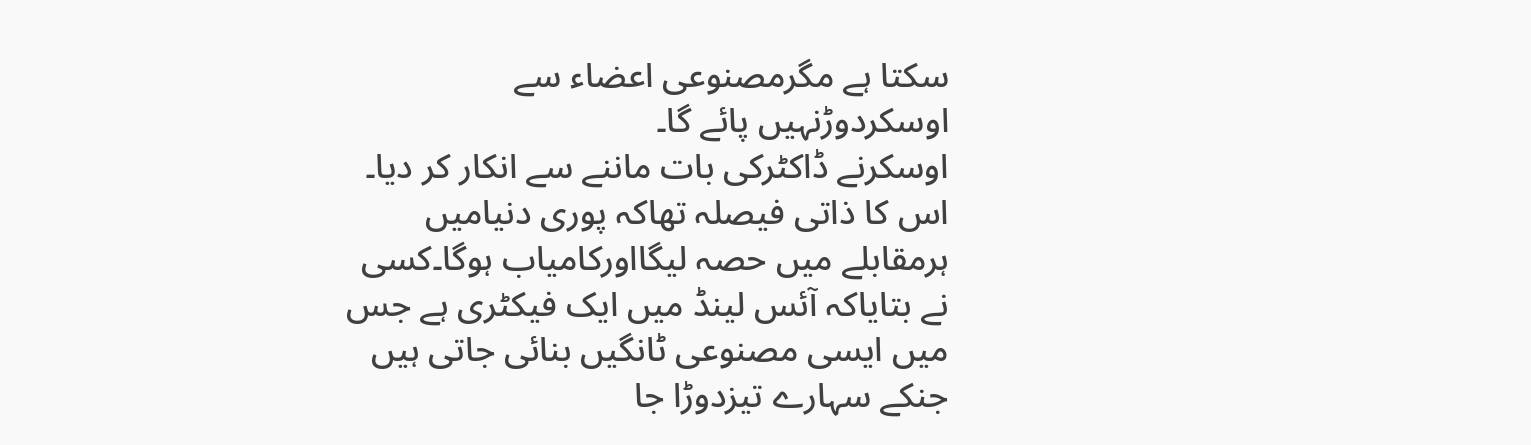سکتا ہے مگرمصنوعی اعضاء سے اوسکردوڑنہیں پائے گا۔
اوسکرنے ڈاکٹرکی بات ماننے سے انکار کر دیا۔ اس کا ذاتی فیصلہ تھاکہ پوری دنیامیں ہرمقابلے میں حصہ لیگااورکامیاب ہوگا۔کسی نے بتایاکہ آئس لینڈ میں ایک فیکٹری ہے جس میں ایسی مصنوعی ٹانگیں بنائی جاتی ہیں جنکے سہارے تیزدوڑا جا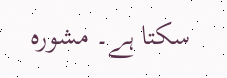سکتا ہے۔ مشورہ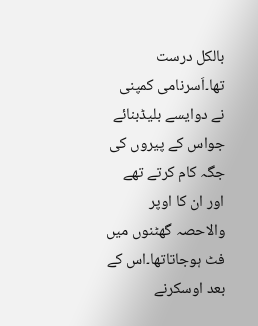بالکل درست تھا۔اَسرنامی کمپنی نے دوایسے بلیڈبنائے جواس کے پیروں کی جگہ کام کرتے تھے اور ان کا اوپر والاحصہ گھٹنوں میں فٹ ہوجاتاتھا۔اس کے بعد اوسکرنے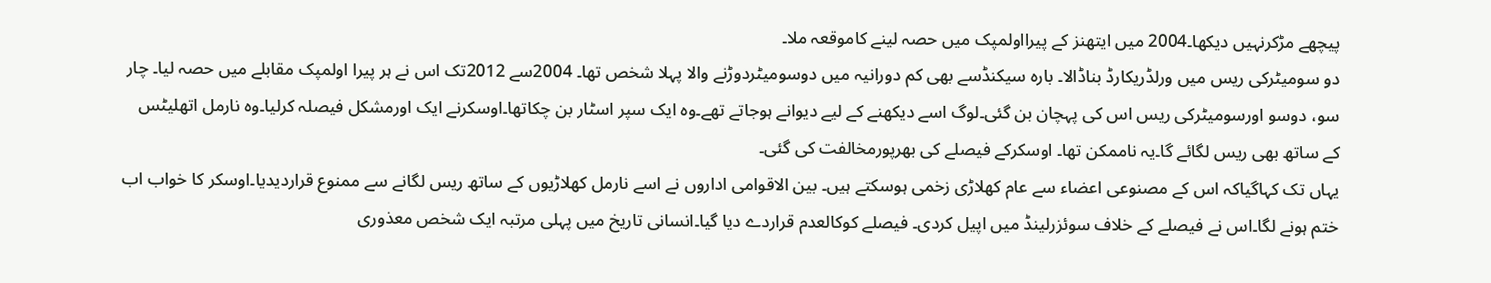پیچھے مڑکرنہیں دیکھا۔2004 میں ایتھنز کے پیرااولمپک میں حصہ لینے کاموقعہ ملا۔
دو سومیٹرکی ریس میں ورلڈریکارڈ بناڈالا۔ بارہ سیکنڈسے بھی کم دورانیہ میں دوسومیٹردوڑنے والا پہلا شخص تھا۔ 2004سے 2012تک اس نے ہر پیرا اولمپک مقابلے میں حصہ لیا۔ چار سو، دوسو اورسومیٹرکی ریس اس کی پہچان بن گئی۔لوگ اسے دیکھنے کے لیے دیوانے ہوجاتے تھے۔وہ ایک سپر اسٹار بن چکاتھا۔اوسکرنے ایک اورمشکل فیصلہ کرلیا۔وہ نارمل اتھلیٹس کے ساتھ بھی ریس لگائے گا۔یہ ناممکن تھا۔ اوسکرکے فیصلے کی بھرپورمخالفت کی گئی۔
یہاں تک کہاگیاکہ اس کے مصنوعی اعضاء سے عام کھلاڑی زخمی ہوسکتے ہیں۔ بین الاقوامی اداروں نے اسے نارمل کھلاڑیوں کے ساتھ ریس لگانے سے ممنوع قراردیدیا۔اوسکر کا خواب اب ختم ہونے لگا۔اس نے فیصلے کے خلاف سوئزرلینڈ میں اپیل کردی۔ فیصلے کوکالعدم قراردے دیا گیا۔انسانی تاریخ میں پہلی مرتبہ ایک شخص معذوری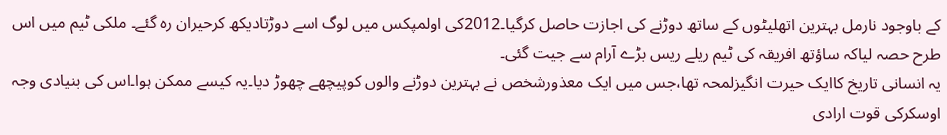کے باوجود نارمل بہترین اتھلیٹوں کے ساتھ دوڑنے کی اجازت حاصل کرگیا۔2012کی اولمپکس میں لوگ اسے دوڑتادیکھ کرحیران رہ گئے۔ ملکی ٹیم میں اس طرح حصہ لیاکہ ساؤتھ افریقہ کی ٹیم ریلے ریس بڑے آرام سے جیت گئی۔
یہ انسانی تاریخ کاایک حیرت انگیزلمحہ تھا،جس میں ایک معذورشخص نے بہترین دوڑنے والوں کوپیچھے چھوڑ دیا۔یہ کیسے ممکن ہوا۔اس کی بنیادی وجہ اوسکرکی قوت ارادی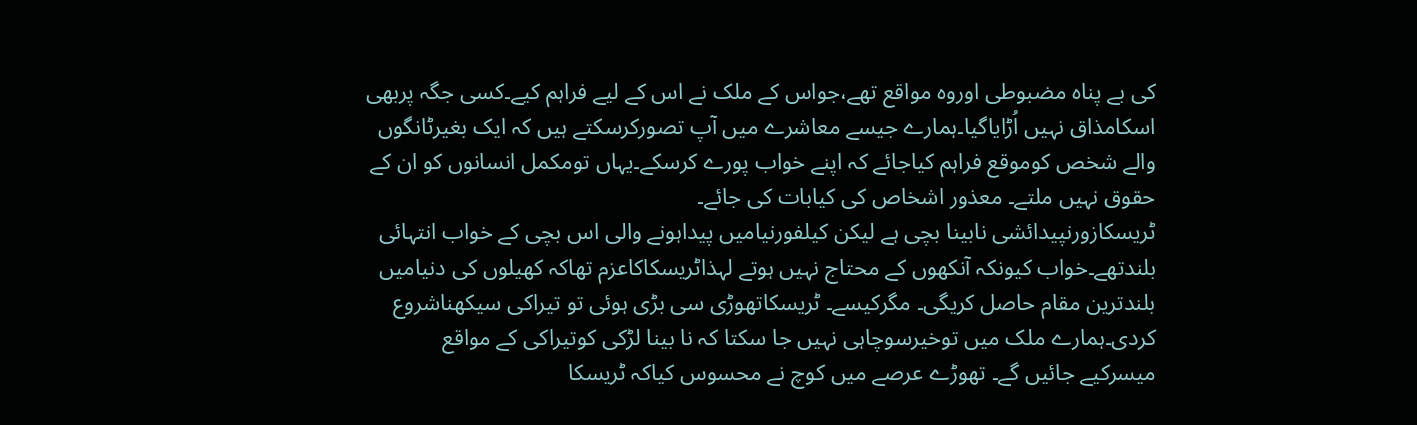کی بے پناہ مضبوطی اوروہ مواقع تھے،جواس کے ملک نے اس کے لیے فراہم کیے۔کسی جگہ پربھی اسکامذاق نہیں اُڑایاگیا۔ہمارے جیسے معاشرے میں آپ تصورکرسکتے ہیں کہ ایک بغیرٹانگوں والے شخص کوموقع فراہم کیاجائے کہ اپنے خواب پورے کرسکے۔یہاں تومکمل انسانوں کو ان کے حقوق نہیں ملتے۔ معذور اشخاص کی کیابات کی جائے۔
ٹریسکازورنپیدائشی نابینا بچی ہے لیکن کیلفورنیامیں پیداہونے والی اس بچی کے خواب انتہائی بلندتھے۔خواب کیونکہ آنکھوں کے محتاج نہیں ہوتے لہذاٹریسکاکاعزم تھاکہ کھیلوں کی دنیامیں بلندترین مقام حاصل کریگی۔ مگرکیسے۔ ٹریسکاتھوڑی سی بڑی ہوئی تو تیراکی سیکھناشروع کردی۔ہمارے ملک میں توخیرسوچاہی نہیں جا سکتا کہ نا بینا لڑکی کوتیراکی کے مواقع میسرکیے جائیں گے۔ تھوڑے عرصے میں کوچ نے محسوس کیاکہ ٹریسکا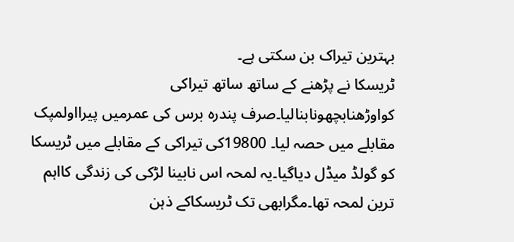بہترین تیراک بن سکتی ہے۔
ٹریسکا نے پڑھنے کے ساتھ ساتھ تیراکی کواوڑھنابچھونابنالیا۔صرف پندرہ برس کی عمرمیں پیرااولمپک مقابلے میں حصہ لیا۔ 19800کی تیراکی کے مقابلے میں ٹریسکا کو گولڈ میڈل دیاگیا۔یہ لمحہ اس نابینا لڑکی کی زندگی کااہم ترین لمحہ تھا۔مگرابھی تک ٹریسکاکے ذہن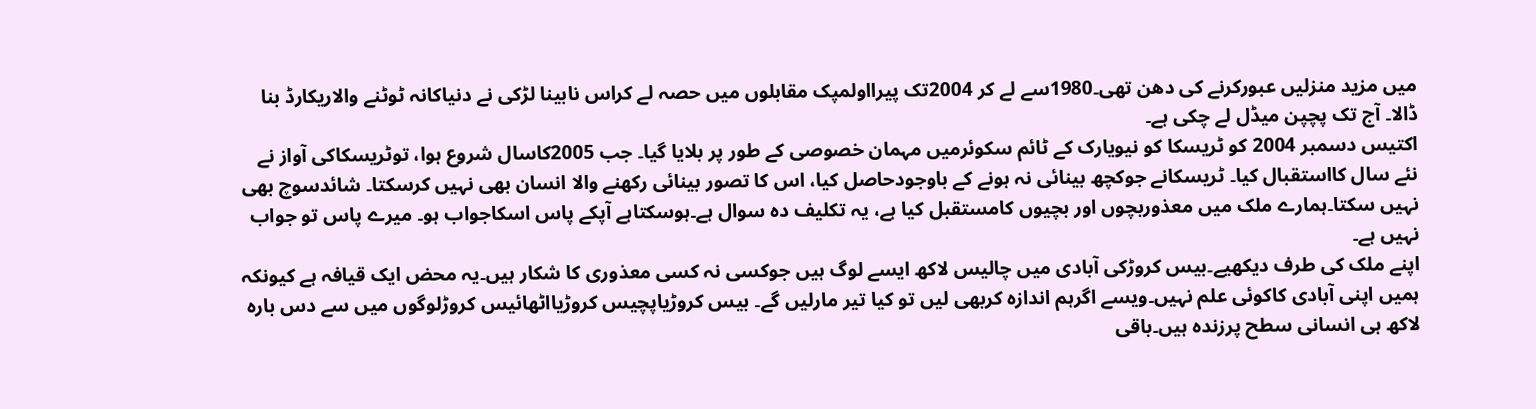میں مزید منزلیں عبورکرنے کی دھن تھی۔1980سے لے کر 2004تک پیرااولمپک مقابلوں میں حصہ لے کراس نابینا لڑکی نے دنیاکانہ ٹوٹنے والاریکارڈ بنا ڈالا۔ آج تک پچپن میڈل لے چکی ہے۔
اکتیس دسمبر 2004 کو ٹریسکا کو نیویارک کے ٹائم سکوئرمیں مہمان خصوصی کے طور پر بلایا گیا۔ جب 2005کاسال شروع ہوا، توٹریسکاکی آواز نے نئے سال کااستقبال کیا۔ ٹریسکانے جوکچھ بینائی نہ ہونے کے باوجودحاصل کیا، اس کا تصور بینائی رکھنے والا انسان بھی نہیں کرسکتا۔ شائدسوچ بھی نہیں سکتا۔ہمارے ملک میں معذوربچوں اور بچیوں کامستقبل کیا ہے، یہ تکلیف دہ سوال ہے۔ہوسکتاہے آپکے پاس اسکاجواب ہو۔ میرے پاس تو جواب نہیں ہے۔
اپنے ملک کی طرف دیکھیے۔بیس کروڑکی آبادی میں چالیس لاکھ ایسے لوگ ہیں جوکسی نہ کسی معذوری کا شکار ہیں۔یہ محض ایک قیافہ ہے کیونکہ ہمیں اپنی آبادی کاکوئی علم نہیں۔ویسے اگرہم اندازہ کربھی لیں تو کیا تیر مارلیں گے۔ بیس کروڑیاپچیس کروڑیااٹھائیس کروڑلوگوں میں سے دس بارہ لاکھ ہی انسانی سطح پرزندہ ہیں۔باقی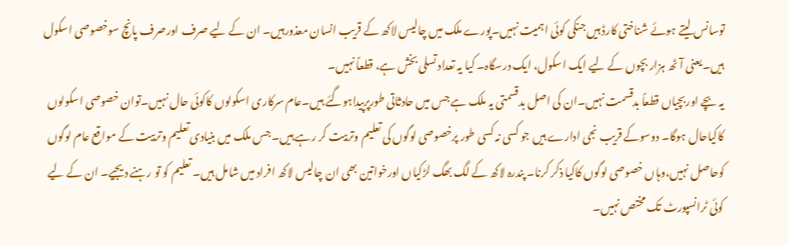توسانس لیتے ہوئے شناختی کارڈ ہیں جنکی کوئی اہمیت نہیں۔پورے ملک میں چالیس لاکھ کے قریب انسان معذورہیں۔ ان کے لیے صرف اورصرف پانچ سوخصوصی اسکول ہیں۔یعنی آٹھ ہزار بچوں کے لیے ایک اسکول، ایک درسگاہ۔ کیا یہ تعداد تسلی بخش ہے، قطعاً نہیں۔
یہ بچے اوربچیاں قطعاً بدقسمت نہیں۔ان کی اصل بدقسمتی یہ ملک ہے جس میں حادثاتی طورپرپیداہوگئے ہیں۔عام سرکاری اسکولوں کاکوئی حال نہیں۔توان خصوصی اسکولوں کاکیاحال ہوگا۔ دوسوکے قریب نجی ادارے ہیں جو کسی نہ کسی طور پرخصوصی لوگوں کی تعلیم وتربیت کر رہے ہیں۔ جس ملک میں بنیادی تعلیم وتربیت کے مواقع عام لوگوں کوحاصل نہیں،وہاں خصوصی لوگوں کاکیا ذکر کرنا۔ پندرہ لاکھ کے لگ بھگ لڑکیاں اورخواتین بھی ان چالیس لاکھ افراد میں شامل ہیں۔ تعلیم کو تو رہنے دیجیے۔ ان کے لیے کوئی ٹرانسپورٹ تک مختص نہیں۔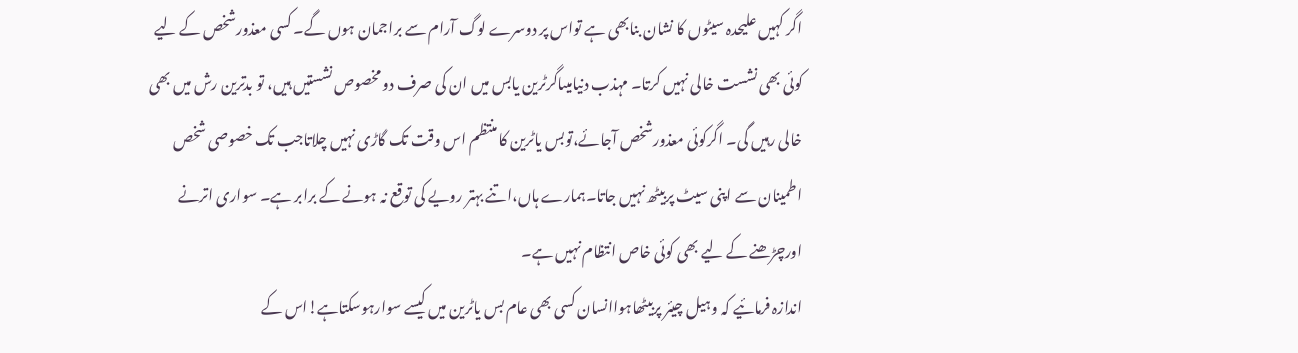اگر کہیں علیحدہ سیٹوں کا نشان بنابھی ہے تواس پر دوسرے لوگ آرام سے براجمان ہوں گے۔ کسی معذورشخص کے لیے کوئی بھی نشست خالی نہیں کرتا۔ مہذب دنیامیںاگرٹرین یابس میں ان کی صرف دو مخصوص نشستیں ہیں، تو بدترین رش میں بھی خالی رہیں گی۔ اگرکوئی معذورشخص آجائے،توبس یاٹرین کا منتظم اس وقت تک گاڑی نہیں چلاتاجب تک خصوصی شخص اطمینان سے اپنی سیٹ پربیٹھ نہیں جاتا۔ہمارے ہاں،اتنے بہتر رویے کی توقع نہ ہونے کے برابر ہے۔ سواری اترنے اورچڑھنے کے لیے بھی کوئی خاص انتظام نہیں ہے۔
اندازہ فرمائیے کہ وہیل چیئر پربیٹھاہواانسان کسی بھی عام بس یاٹرین میں کیسے سوارہوسکتاہے!اس کے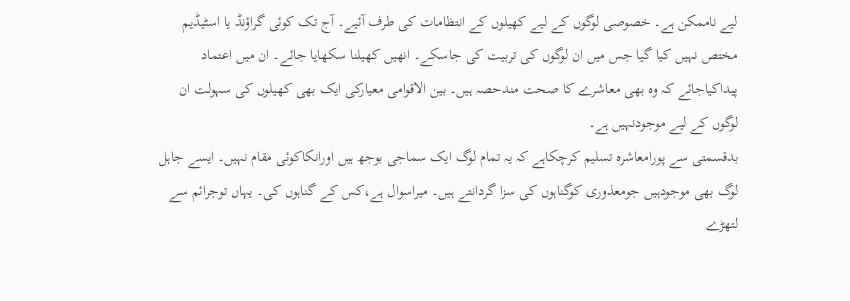لیے ناممکن ہے۔ خصوصی لوگوں کے لیے کھیلوں کے انتظامات کی طرف آئیے۔ آج تک کوئی گراؤنڈ یا اسٹیڈیم مختص نہیں کیا گیا جس میں ان لوگوں کی تربیت کی جاسکے۔ انھیں کھیلنا سکھایا جائے۔ ان میں اعتماد پیداکیاجائے کہ وہ بھی معاشرے کا صحت مندحصہ ہیں۔ بین الاقوامی معیارکی ایک بھی کھیلوں کی سہولت ان لوگوں کے لیے موجودنہیں ہے۔
بدقسمتی سے پورامعاشرہ تسلیم کرچکاہے کہ یہ تمام لوگ ایک سماجی بوجھ ہیں اورانکاکوئی مقام نہیں۔ ایسے جاہل لوگ بھی موجودہیں جومعذوری کوگناہوں کی سزا گردانتے ہیں۔ میراسوال ہے،کس کے گناہوں کی۔ یہاں توجرائم سے لتھڑے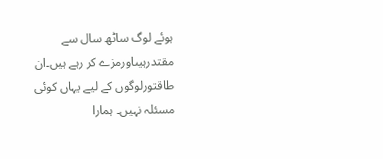ہوئے لوگ ساٹھ سال سے مقتدرہیںاورمزے کر رہے ہیں۔ان طاقتورلوگوں کے لیے یہاں کوئی مسئلہ نہیں۔ ہمارا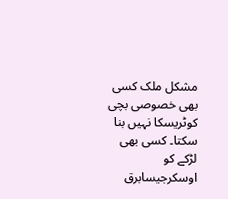مشکل ملک کسی بھی خصوصی بچی کوٹریسکا نہیں بنا سکتا۔ کسی بھی لڑکے کو اوسکرجیسابرق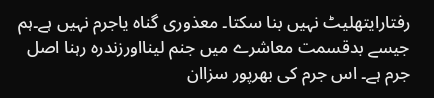رفتارایتھلیٹ نہیں بنا سکتا۔ معذوری گناہ یاجرم نہیں ہے۔ہم جیسے بدقسمت معاشرے میں جنم لینااورزندرہ رہنا اصل جرم ہے۔ اس جرم کی بھرپور سزاان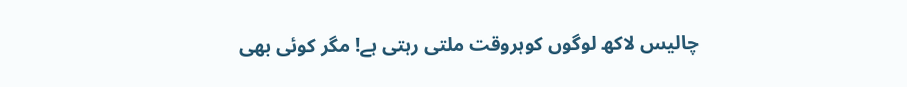چالیس لاکھ لوگوں کوہروقت ملتی رہتی ہے! مگر کوئی بھی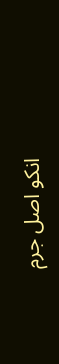انکو اصل جرم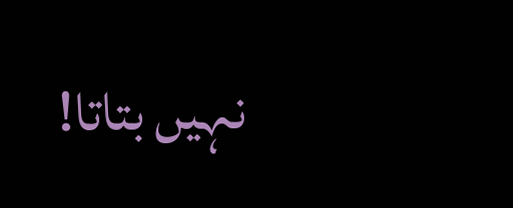نہیں بتاتا!